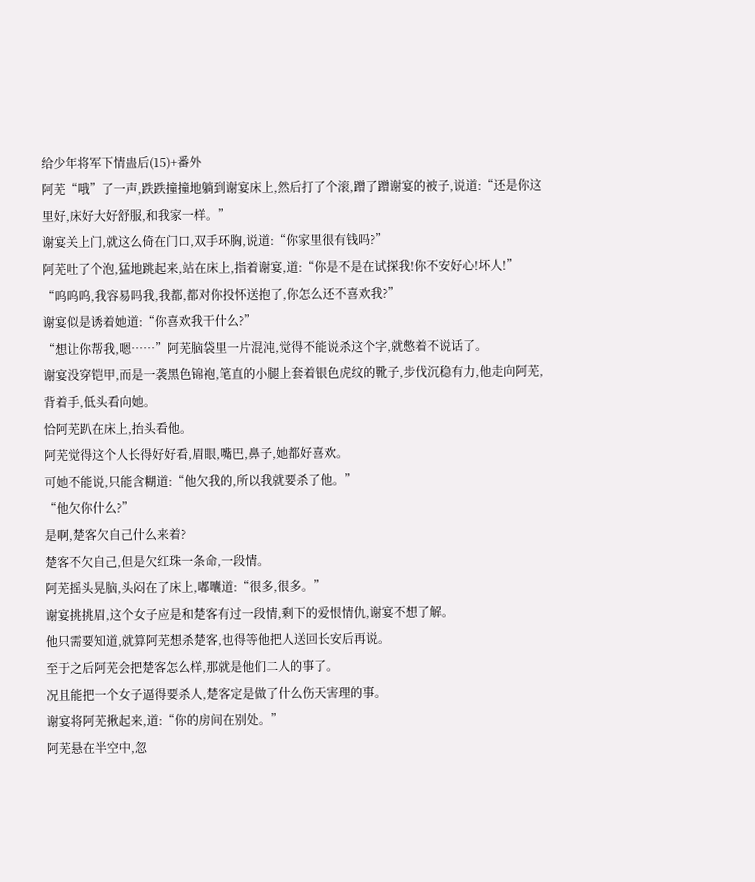给少年将军下情蛊后(15)+番外
阿芜“哦”了一声,跌跌撞撞地躺到谢宴床上,然后打了个滚,蹭了蹭谢宴的被子,说道:“还是你这里好,床好大好舒服,和我家一样。”
谢宴关上门,就这么倚在门口,双手环胸,说道:“你家里很有钱吗?”
阿芜吐了个泡,猛地跳起来,站在床上,指着谢宴,道:“你是不是在试探我!你不安好心!坏人!”
“呜呜呜,我容易吗我,我都,都对你投怀送抱了,你怎么还不喜欢我?”
谢宴似是诱着她道:“你喜欢我干什么?”
“想让你帮我,嗯……”阿芜脑袋里一片混沌,觉得不能说杀这个字,就憋着不说话了。
谢宴没穿铠甲,而是一袭黑色锦袍,笔直的小腿上套着银色虎纹的靴子,步伐沉稳有力,他走向阿芜,背着手,低头看向她。
恰阿芜趴在床上,抬头看他。
阿芜觉得这个人长得好好看,眉眼,嘴巴,鼻子,她都好喜欢。
可她不能说,只能含糊道:“他欠我的,所以我就要杀了他。”
“他欠你什么?”
是啊,楚客欠自己什么来着?
楚客不欠自己,但是欠红珠一条命,一段情。
阿芜摇头晃脑,头闷在了床上,嘟囔道:“很多,很多。”
谢宴挑挑眉,这个女子应是和楚客有过一段情,剩下的爱恨情仇,谢宴不想了解。
他只需要知道,就算阿芜想杀楚客,也得等他把人送回长安后再说。
至于之后阿芜会把楚客怎么样,那就是他们二人的事了。
况且能把一个女子逼得要杀人,楚客定是做了什么伤天害理的事。
谢宴将阿芜揪起来,道:“你的房间在别处。”
阿芜悬在半空中,忽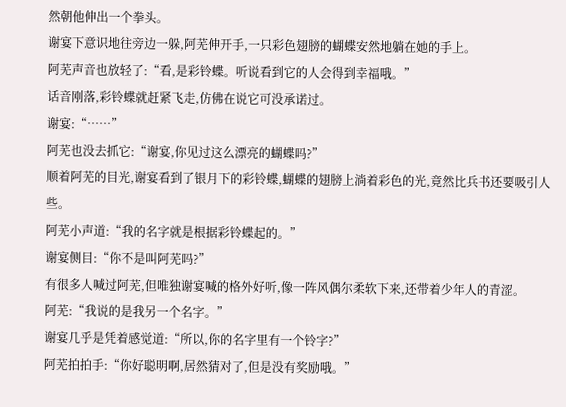然朝他伸出一个拳头。
谢宴下意识地往旁边一躲,阿芜伸开手,一只彩色翅膀的蝴蝶安然地躺在她的手上。
阿芜声音也放轻了:“看,是彩铃蝶。听说看到它的人会得到幸福哦。”
话音刚落,彩铃蝶就赶紧飞走,仿佛在说它可没承诺过。
谢宴:“……”
阿芜也没去抓它:“谢宴,你见过这么漂亮的蝴蝶吗?”
顺着阿芜的目光,谢宴看到了银月下的彩铃蝶,蝴蝶的翅膀上淌着彩色的光,竟然比兵书还要吸引人些。
阿芜小声道:“我的名字就是根据彩铃蝶起的。”
谢宴侧目:“你不是叫阿芜吗?”
有很多人喊过阿芜,但唯独谢宴喊的格外好听,像一阵风偶尔柔软下来,还带着少年人的青涩。
阿芜:“我说的是我另一个名字。”
谢宴几乎是凭着感觉道:“所以,你的名字里有一个铃字?”
阿芜拍拍手:“你好聪明啊,居然猜对了,但是没有奖励哦。”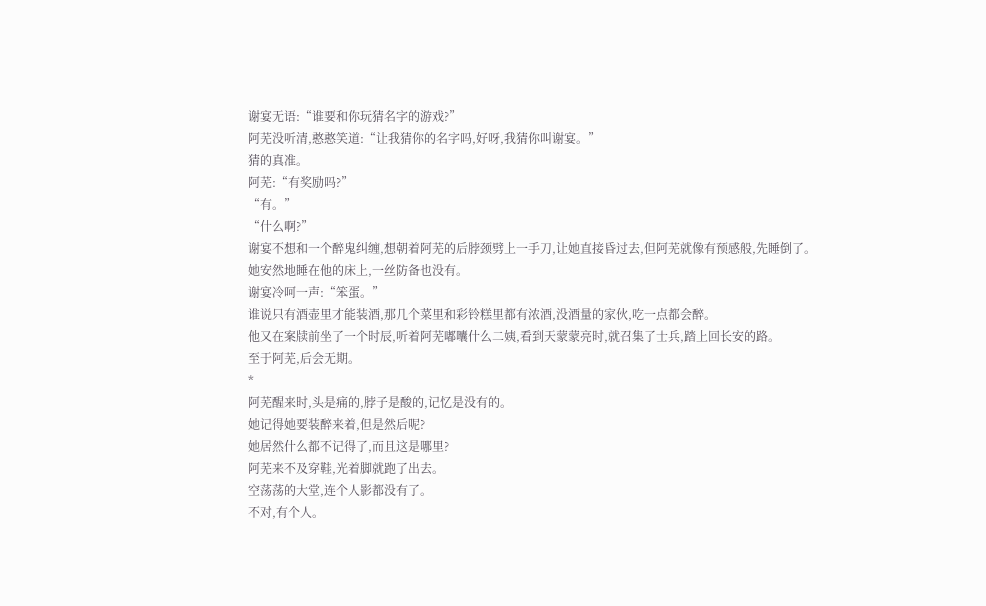谢宴无语:“谁要和你玩猜名字的游戏?”
阿芜没听清,憨憨笑道:“让我猜你的名字吗,好呀,我猜你叫谢宴。”
猜的真准。
阿芜:“有奖励吗?”
“有。”
“什么啊?”
谢宴不想和一个醉鬼纠缠,想朝着阿芜的后脖颈劈上一手刀,让她直接昏过去,但阿芜就像有预感般,先睡倒了。
她安然地睡在他的床上,一丝防备也没有。
谢宴冷呵一声:“笨蛋。”
谁说只有酒壶里才能装酒,那几个菜里和彩铃糕里都有浓酒,没酒量的家伙,吃一点都会醉。
他又在案牍前坐了一个时辰,听着阿芜嘟囔什么二姨,看到天蒙蒙亮时,就召集了士兵,踏上回长安的路。
至于阿芜,后会无期。
*
阿芜醒来时,头是痛的,脖子是酸的,记忆是没有的。
她记得她要装醉来着,但是然后呢?
她居然什么都不记得了,而且这是哪里?
阿芜来不及穿鞋,光着脚就跑了出去。
空荡荡的大堂,连个人影都没有了。
不对,有个人。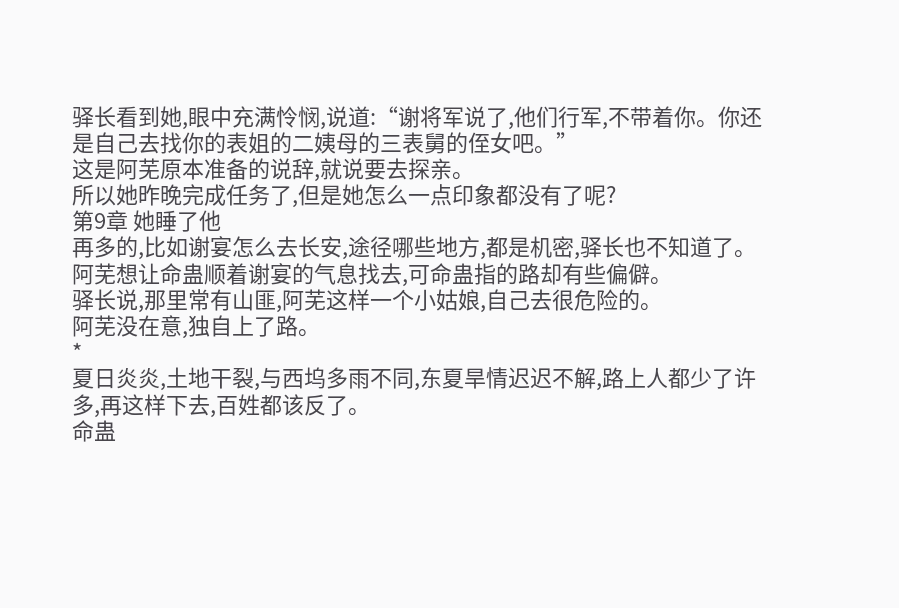驿长看到她,眼中充满怜悯,说道:“谢将军说了,他们行军,不带着你。你还是自己去找你的表姐的二姨母的三表舅的侄女吧。”
这是阿芜原本准备的说辞,就说要去探亲。
所以她昨晚完成任务了,但是她怎么一点印象都没有了呢?
第9章 她睡了他
再多的,比如谢宴怎么去长安,途径哪些地方,都是机密,驿长也不知道了。
阿芜想让命蛊顺着谢宴的气息找去,可命蛊指的路却有些偏僻。
驿长说,那里常有山匪,阿芜这样一个小姑娘,自己去很危险的。
阿芜没在意,独自上了路。
*
夏日炎炎,土地干裂,与西坞多雨不同,东夏旱情迟迟不解,路上人都少了许多,再这样下去,百姓都该反了。
命蛊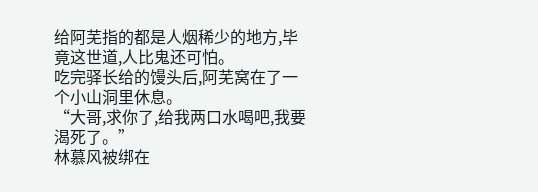给阿芜指的都是人烟稀少的地方,毕竟这世道,人比鬼还可怕。
吃完驿长给的馒头后,阿芜窝在了一个小山洞里休息。
“大哥,求你了,给我两口水喝吧,我要渴死了。”
林慕风被绑在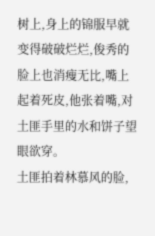树上,身上的锦服早就变得破破烂烂,俊秀的脸上也消瘦无比,嘴上起着死皮,他张着嘴,对土匪手里的水和饼子望眼欲穿。
土匪拍着林慕风的脸,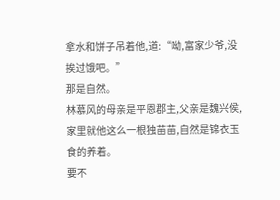拿水和饼子吊着他,道:“呦,富家少爷,没挨过饿吧。”
那是自然。
林慕风的母亲是平恩郡主,父亲是魏兴侯,家里就他这么一根独苗苗,自然是锦衣玉食的养着。
要不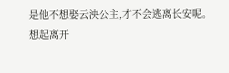是他不想娶云泱公主,才不会逃离长安呢。
想起离开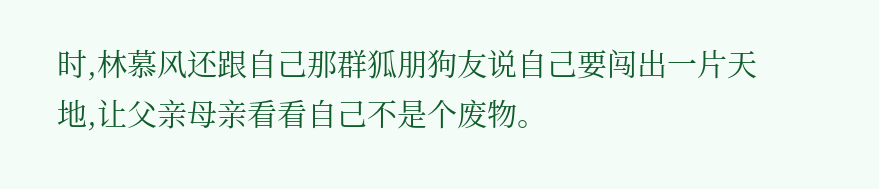时,林慕风还跟自己那群狐朋狗友说自己要闯出一片天地,让父亲母亲看看自己不是个废物。